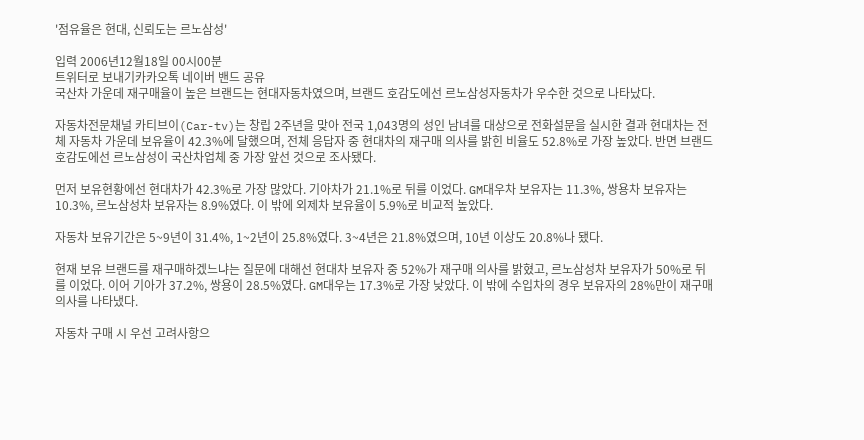'점유율은 현대, 신뢰도는 르노삼성'

입력 2006년12월18일 00시00분
트위터로 보내기카카오톡 네이버 밴드 공유
국산차 가운데 재구매율이 높은 브랜드는 현대자동차였으며, 브랜드 호감도에선 르노삼성자동차가 우수한 것으로 나타났다.

자동차전문채널 카티브이(Car-tv)는 창립 2주년을 맞아 전국 1,043명의 성인 남녀를 대상으로 전화설문을 실시한 결과 현대차는 전체 자동차 가운데 보유율이 42.3%에 달했으며, 전체 응답자 중 현대차의 재구매 의사를 밝힌 비율도 52.8%로 가장 높았다. 반면 브랜드 호감도에선 르노삼성이 국산차업체 중 가장 앞선 것으로 조사됐다.

먼저 보유현황에선 현대차가 42.3%로 가장 많았다. 기아차가 21.1%로 뒤를 이었다. GM대우차 보유자는 11.3%, 쌍용차 보유자는 10.3%, 르노삼성차 보유자는 8.9%였다. 이 밖에 외제차 보유율이 5.9%로 비교적 높았다.

자동차 보유기간은 5~9년이 31.4%, 1~2년이 25.8%였다. 3~4년은 21.8%였으며, 10년 이상도 20.8%나 됐다.

현재 보유 브랜드를 재구매하겠느냐는 질문에 대해선 현대차 보유자 중 52%가 재구매 의사를 밝혔고, 르노삼성차 보유자가 50%로 뒤를 이었다. 이어 기아가 37.2%, 쌍용이 28.5%였다. GM대우는 17.3%로 가장 낮았다. 이 밖에 수입차의 경우 보유자의 28%만이 재구매 의사를 나타냈다.

자동차 구매 시 우선 고려사항으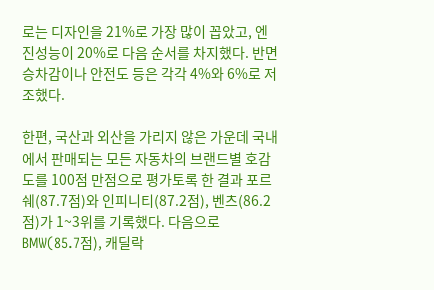로는 디자인을 21%로 가장 많이 꼽았고, 엔진성능이 20%로 다음 순서를 차지했다. 반면 승차감이나 안전도 등은 각각 4%와 6%로 저조했다.

한편, 국산과 외산을 가리지 않은 가운데 국내에서 판매되는 모든 자동차의 브랜드별 호감도를 100점 만점으로 평가토록 한 결과 포르쉐(87.7점)와 인피니티(87.2점), 벤츠(86.2점)가 1~3위를 기록했다. 다음으로 BMW(85.7점), 캐딜락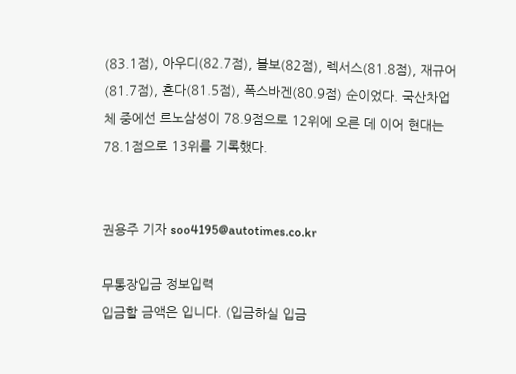(83.1점), 아우디(82.7점), 볼보(82점), 렉서스(81.8점), 재규어(81.7점), 혼다(81.5점), 폭스바겐(80.9점) 순이었다. 국산차업체 중에선 르노삼성이 78.9점으로 12위에 오른 데 이어 현대는 78.1점으로 13위를 기록했다.


권용주 기자 soo4195@autotimes.co.kr

무통장입금 정보입력
입금할 금액은 입니다. (입금하실 입금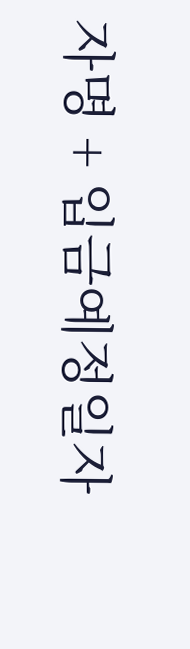자명 + 입금예정일자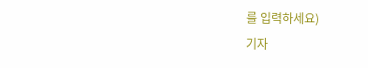를 입력하세요)
기자